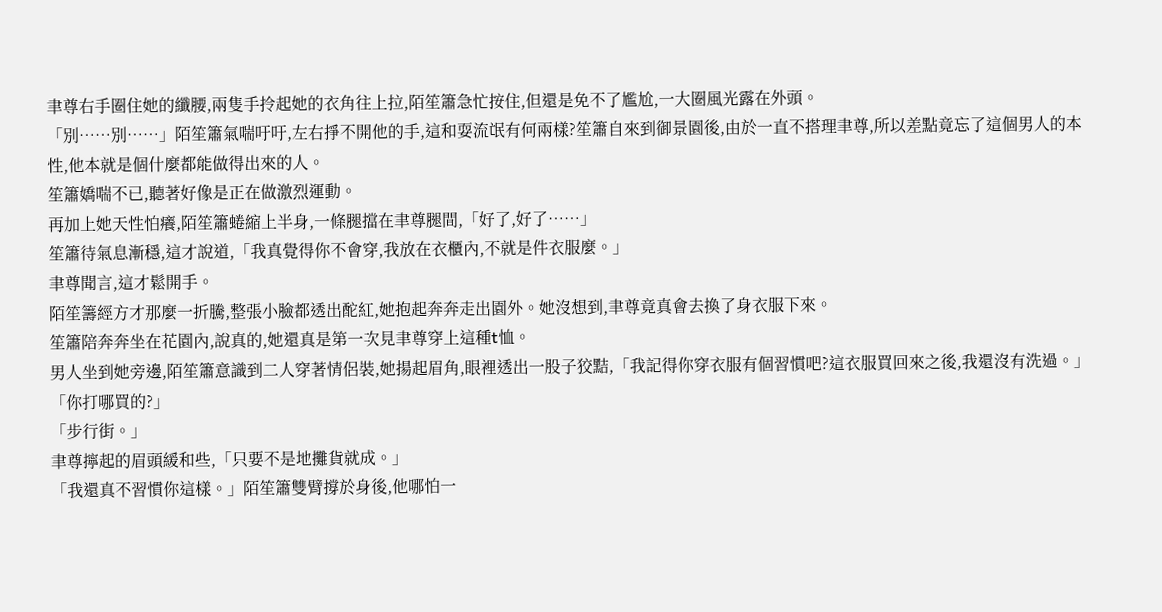聿尊右手圈住她的纖腰,兩隻手拎起她的衣角往上拉,陌笙簫急忙按住,但還是免不了尷尬,一大圈風光露在外頭。
「別……別……」陌笙簫氣喘吁吁,左右掙不開他的手,這和耍流氓有何兩樣?笙簫自來到御景園後,由於一直不搭理聿尊,所以差點竟忘了這個男人的本性,他本就是個什麼都能做得出來的人。
笙簫嬌喘不已,聽著好像是正在做激烈運動。
再加上她天性怕癢,陌笙簫蜷縮上半身,一條腿擋在聿尊腿間,「好了,好了……」
笙簫待氣息漸穩,這才說道,「我真覺得你不會穿,我放在衣櫃內,不就是件衣服麼。」
聿尊聞言,這才鬆開手。
陌笙籌經方才那麼一折騰,整張小臉都透出酡紅,她抱起奔奔走出園外。她沒想到,聿尊竟真會去換了身衣服下來。
笙簫陪奔奔坐在花園內,說真的,她還真是第一次見聿尊穿上這種t恤。
男人坐到她旁邊,陌笙簫意識到二人穿著情侶裝,她揚起眉角,眼裡透出一股子狡黠,「我記得你穿衣服有個習慣吧?這衣服買回來之後,我還沒有洗過。」
「你打哪買的?」
「步行街。」
聿尊擰起的眉頭緩和些,「只要不是地攤貨就成。」
「我還真不習慣你這樣。」陌笙簫雙臂撐於身後,他哪怕一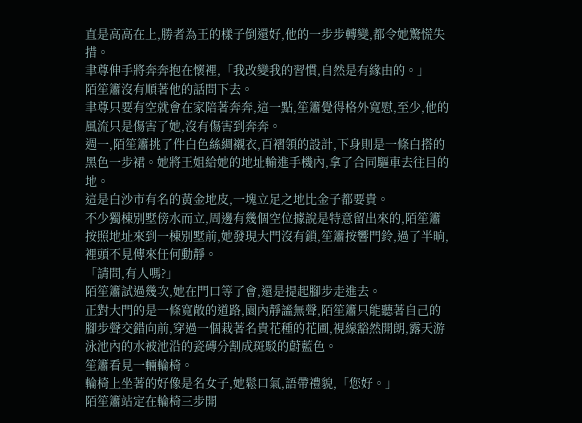直是高高在上,勝者為王的樣子倒還好,他的一步步轉變,都令她驚慌失措。
聿尊伸手將奔奔抱在懷裡,「我改變我的習慣,自然是有緣由的。」
陌笙簫沒有順著他的話問下去。
聿尊只要有空就會在家陪著奔奔,這一點,笙簫覺得格外寬慰,至少,他的風流只是傷害了她,沒有傷害到奔奔。
週一,陌笙簫挑了件白色絲綢襯衣,百褶領的設計,下身則是一條白搭的黑色一步裙。她將王姐給她的地址輸進手機內,拿了合同驅車去往目的地。
這是白沙市有名的黃金地皮,一塊立足之地比金子都要貴。
不少獨棟別墅傍水而立,周邊有幾個空位據說是特意留出來的,陌笙簫按照地址來到一棟別墅前,她發現大門沒有鎖,笙簫按響門鈴,過了半晌,裡頭不見傳來任何動靜。
「請問,有人嗎?」
陌笙簫試過幾次,她在門口等了會,還是提起腳步走進去。
正對大門的是一條寬敞的道路,園內靜謐無聲,陌笙簫只能聽著自己的腳步聲交錯向前,穿過一個栽著名貴花種的花圃,視線豁然開朗,露天游泳池內的水被池沿的瓷磚分割成斑駁的蔚藍色。
笙簫看見一輛輪椅。
輪椅上坐著的好像是名女子,她鬆口氣,語帶禮貌,「您好。」
陌笙簫站定在輪椅三步開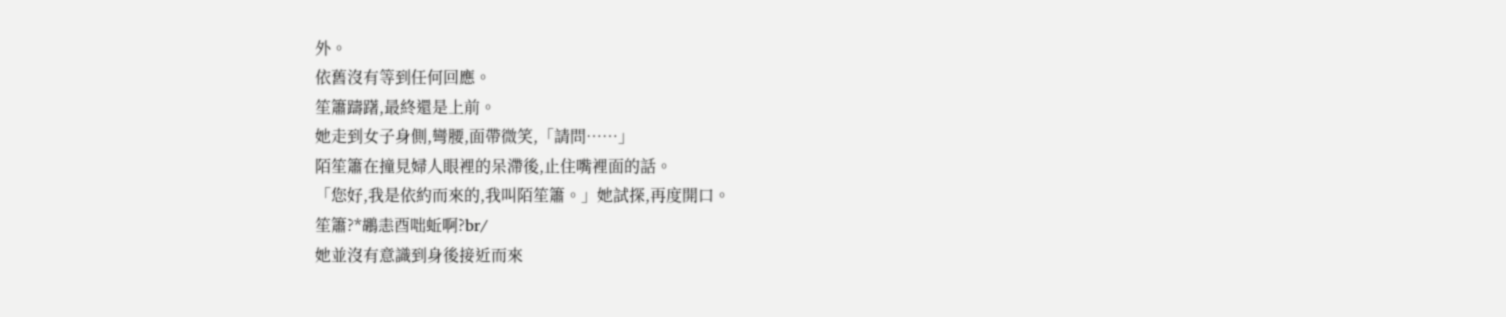外。
依舊沒有等到任何回應。
笙簫躊躇,最終還是上前。
她走到女子身側,彎腰,面帶微笑,「請問……」
陌笙簫在撞見婦人眼裡的呆滯後,止住嘴裡面的話。
「您好,我是依約而來的,我叫陌笙簫。」她試探,再度開口。
笙簫?*鶘恚酉咄蚯啊?br/
她並沒有意識到身後接近而來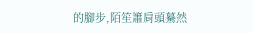的腳步,陌笙簫肩頭驀然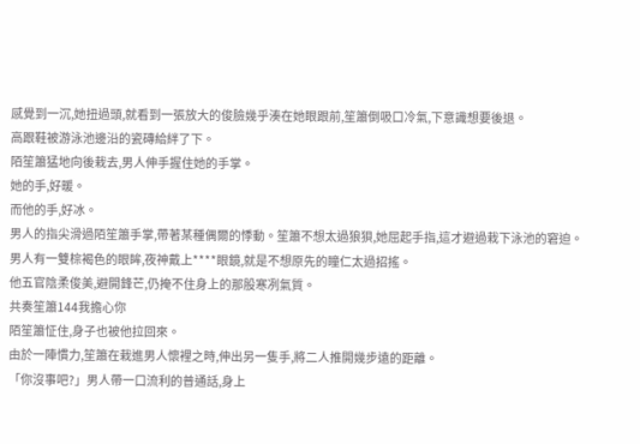感覺到一沉,她扭過頭,就看到一張放大的俊臉幾乎湊在她眼跟前,笙簫倒吸口冷氣,下意識想要後退。
高跟鞋被游泳池邊沿的瓷磚給絆了下。
陌笙簫猛地向後栽去,男人伸手握住她的手掌。
她的手,好暖。
而他的手,好冰。
男人的指尖滑過陌笙簫手掌,帶著某種偶爾的悸動。笙簫不想太過狼狽,她屈起手指,這才避過栽下泳池的窘迫。
男人有一雙棕褐色的眼眸,夜神戴上****眼鏡,就是不想原先的瞳仁太過招搖。
他五官陰柔俊美,避開鋒芒,仍掩不住身上的那股寒冽氣質。
共奏笙簫144我擔心你
陌笙簫怔住,身子也被他拉回來。
由於一陣慣力,笙簫在栽進男人懷裡之時,伸出另一隻手,將二人推開幾步遠的距離。
「你沒事吧?」男人帶一口流利的普通話,身上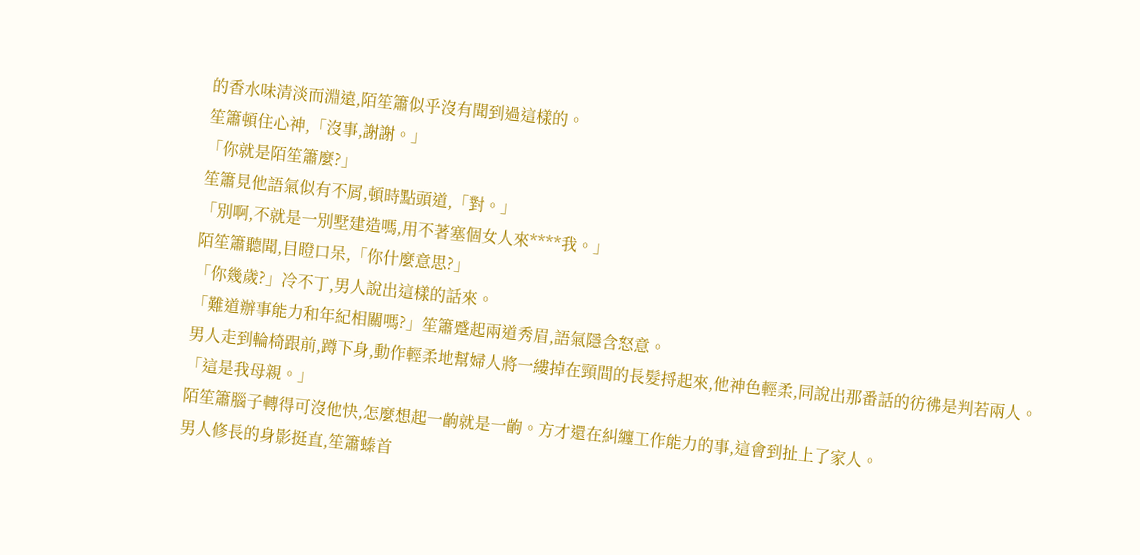的香水味清淡而淵遠,陌笙簫似乎沒有聞到過這樣的。
笙簫頓住心神,「沒事,謝謝。」
「你就是陌笙簫麼?」
笙簫見他語氣似有不屑,頓時點頭道,「對。」
「別啊,不就是一別墅建造嗎,用不著塞個女人來****我。」
陌笙簫聽聞,目瞪口呆,「你什麼意思?」
「你幾歲?」冷不丁,男人說出這樣的話來。
「難道辦事能力和年紀相關嗎?」笙簫蹙起兩道秀眉,語氣隱含怒意。
男人走到輪椅跟前,蹲下身,動作輕柔地幫婦人將一縷掉在頸間的長髮捋起來,他神色輕柔,同說出那番話的彷彿是判若兩人。
「這是我母親。」
陌笙簫腦子轉得可沒他快,怎麼想起一齣就是一齣。方才還在糾纏工作能力的事,這會到扯上了家人。
男人修長的身影挺直,笙簫螓首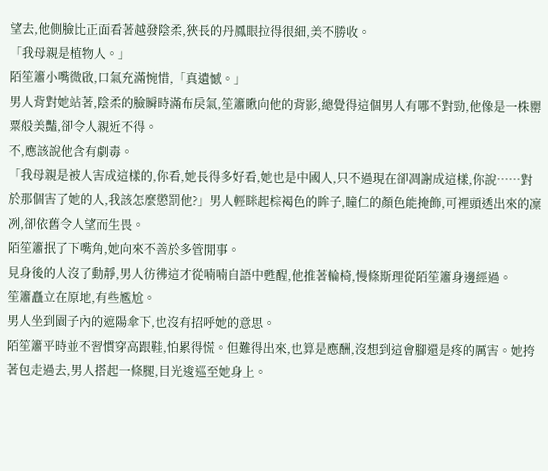望去,他側臉比正面看著越發陰柔,狹長的丹鳳眼拉得很細,美不勝收。
「我母親是植物人。」
陌笙簫小嘴微啟,口氣充滿惋惜,「真遺憾。」
男人背對她站著,陰柔的臉瞬時滿布戾氣,笙簫瞅向他的背影,總覺得這個男人有哪不對勁,他像是一株罌粟般美豔,卻令人親近不得。
不,應該說他含有劇毒。
「我母親是被人害成這樣的,你看,她長得多好看,她也是中國人,只不過現在卻凋謝成這樣,你說……對於那個害了她的人,我該怎麼懲罰他?」男人輕眯起棕褐色的眸子,瞳仁的顏色能掩飾,可裡頭透出來的凜冽,卻依舊令人望而生畏。
陌笙簫抿了下嘴角,她向來不善於多管閒事。
見身後的人沒了動靜,男人彷彿這才從喃喃自語中甦醒,他推著輪椅,慢條斯理從陌笙簫身邊經過。
笙簫矗立在原地,有些尷尬。
男人坐到園子內的遮陽傘下,也沒有招呼她的意思。
陌笙簫平時並不習慣穿高跟鞋,怕累得慌。但難得出來,也算是應酬,沒想到這會腳還是疼的厲害。她挎著包走過去,男人搭起一條腿,目光逡巡至她身上。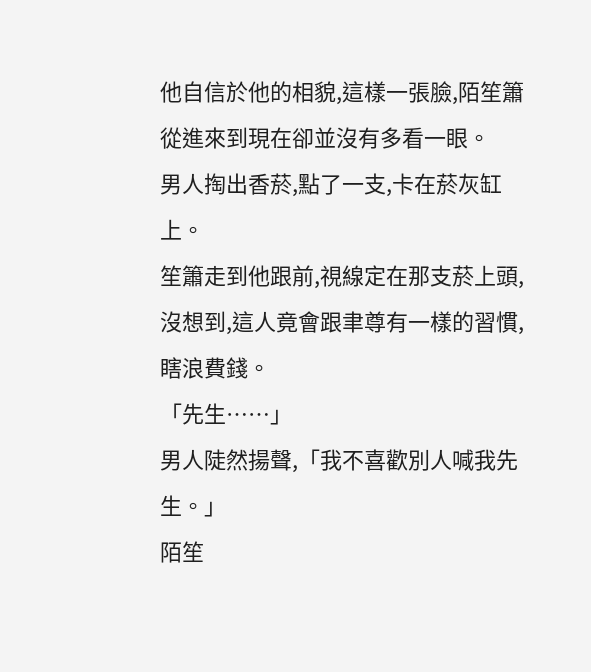他自信於他的相貌,這樣一張臉,陌笙簫從進來到現在卻並沒有多看一眼。
男人掏出香菸,點了一支,卡在菸灰缸上。
笙簫走到他跟前,視線定在那支菸上頭,沒想到,這人竟會跟聿尊有一樣的習慣,瞎浪費錢。
「先生……」
男人陡然揚聲,「我不喜歡別人喊我先生。」
陌笙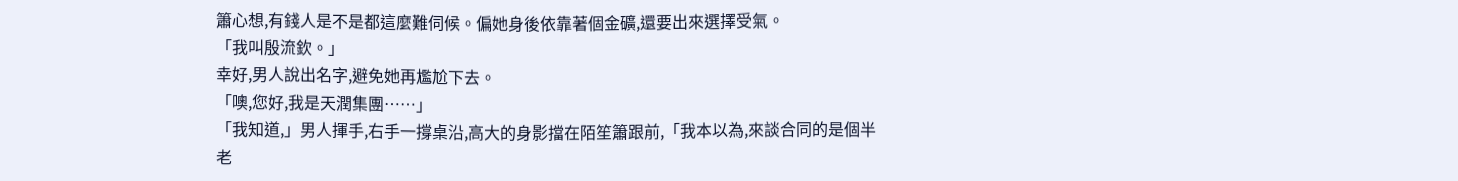簫心想,有錢人是不是都這麼難伺候。偏她身後依靠著個金礦,還要出來選擇受氣。
「我叫殷流欽。」
幸好,男人說出名字,避免她再尷尬下去。
「噢,您好,我是天潤集團……」
「我知道,」男人揮手,右手一撐桌沿,高大的身影擋在陌笙簫跟前,「我本以為,來談合同的是個半老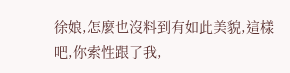徐娘,怎麼也沒料到有如此美貌,這樣吧,你索性跟了我,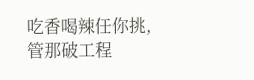吃香喝辣任你挑,管那破工程